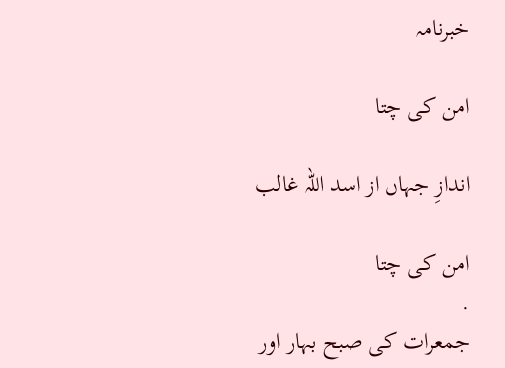خبرنامہ

امن کی چتا

اندازِ جہاں از اسد اللہ غالب

امن کی چتا
.
جمعرات کی صبح بہار اور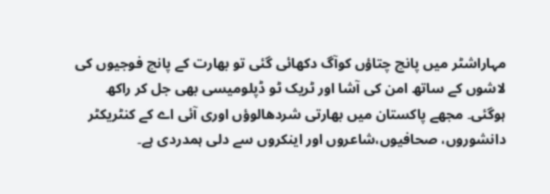مہاراشٹر میں پانچ چتاؤں کوآگ دکھائی گئی تو بھارت کے پانچ فوجیوں کی لاشوں کے ساتھ امن کی آشا اور ٹریک ٹو ڈپلومیسی بھی جل کر راکھ ہوگئی۔ مجھے پاکستان میں بھارتی شردھالوؤں اوری آئی اے کے کنٹریکٹر دانشوروں، صحافیوں،شاعروں اور اینکروں سے دلی ہمدردی ہے۔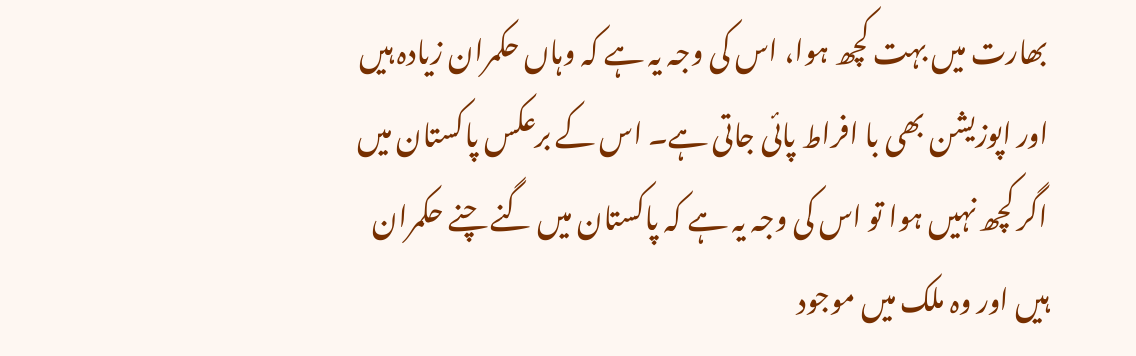بھارت میں بہت کچھ ہوا، اس کی وجہ یہ ہے کہ وہاں حکمران زیادہ ہیں اور اپوزیشن بھی با افراط پائی جاتی ہے۔ اس کے برعکس پاکستان میں اگر کچھ نہیں ہوا تو اس کی وجہ یہ ہے کہ پاکستان میں گنے چنے حکمران ہیں اور وہ ملک میں موجود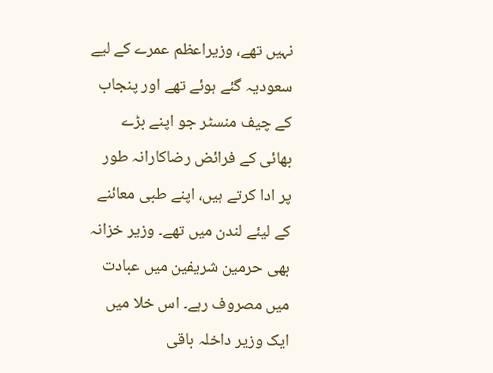نہیں تھے، وزیراعظم عمرے کے لیے سعودیہ گئے ہوئے تھے اور پنجاب کے چیف منسٹر جو اپنے بڑے بھائی کے فرائض رضاکارانہ طور پر ادا کرتے ہیں، اپنے طبی معائنے کے لیئے لندن میں تھے۔ وزیر خزانہ بھی حرمین شریفین میں عبادت میں مصروف رہے۔ اس خلا میں ایک وزیر داخلہ باقی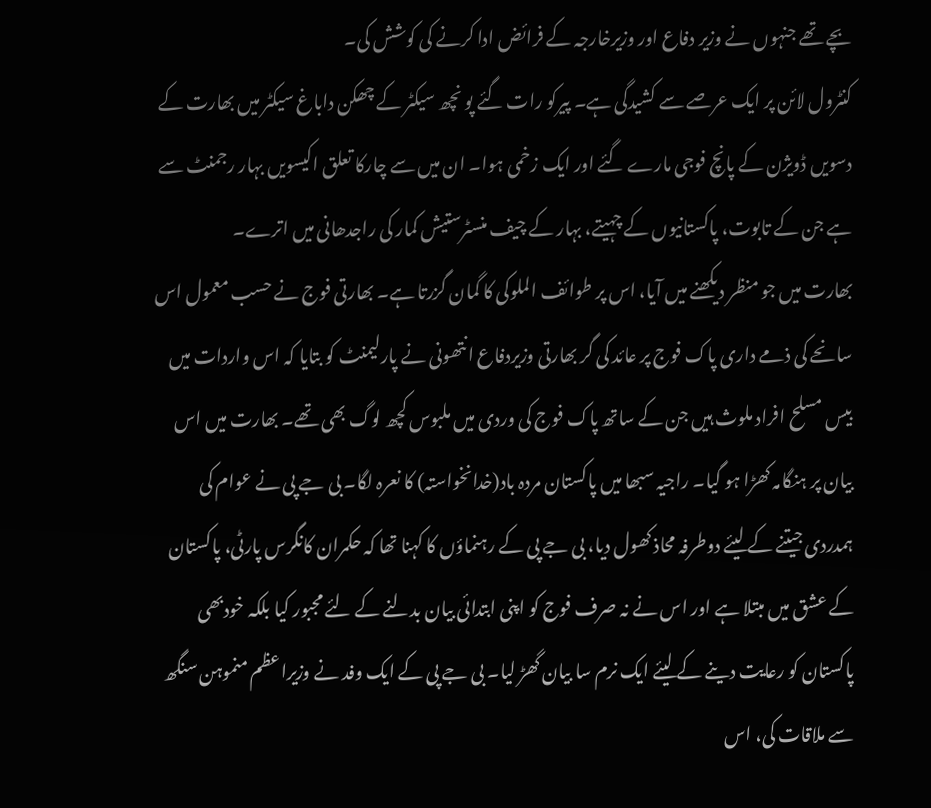بچے تھے جنہوں نے وزیر دفاع اور وزیرخارجہ کے فرائض ادا کرنے کی کوشش کی۔
کنٹرول لائن پر ایک عرصے سے کشیدگی ہے۔ پیرکو رات گئے پو نچھ سیکٹر کے چھکن داباغ سیکٹر میں بھارت کے دسویں ڈویژن کے پانچ فوجی مارے گئے اور ایک زخمی ہوا۔ ان میں سے چارکا تعلق اکیسویں بہار رجمنٹ سے ہے جن کے تابوت، پاکستانیوں کے چہیتے، بہار کے چیف منسٹرستیش کمار کی راجدھانی میں اترے۔
بھارت میں جو منظر دیکھنے میں آیا، اس پر طوائف الملوکی کا گمان گزرتا ہے۔ بھارتی فوج نے حسب معمول اس سانحے کی ذمے داری پاک فوج پر عائد کی گر بھارتی وزیردفاع انتھونی نے پارلیمنٹ کو بتایا کہ اس واردات میں بیس مسلح افراد ملوث ہیں جن کے ساتھ پاک فوج کی وردی میں ملبوس کچھ لوگ بھی تھے۔ بھارت میں اس بیان پر ہنگامہ کھڑا ہو گیا۔ راجیہ سبھا میں پاکستان مردہ باد(خدانخواستہ) کا نعرہ لگا۔ بی جے پی نے عوام کی ہمدردی جیتنے کے لیئے دوطرفہ محاذ کھول دیا، بی جے پی کے رہنماؤں کا کہنا تھا کہ حکمران کانگرس پارٹی، پاکستان کے عشق میں مبتلا ہے اور اس نے نہ صرف فوج کو اپنی ابتدائی بیان بدلنے کے لئے مجبور کیا بلکہ خودبھی پاکستان کو رعایت دینے کے لیئے ایک نرم سا بیان گھڑ لیا۔ بی جے پی کے ایک وفد نے وزیراعظم منموہن سنگھ سے ملاقات کی، اس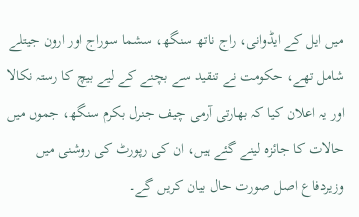میں ایل کے ایڈوانی، راج ناتھ سنگھ، سشما سوراج اور ارون جیتلے شامل تھے، حکومت نے تنقید سے بچنے کے لیے بیچ کا رستہ نکالا اور یہ اعلان کیا کہ بھارتی آرمی چیف جنرل بکرم سنگھ، جموں میں حالات کا جائزہ لینے گئے ہیں، ان کی رپورٹ کی روشنی میں وزیردفاع اصل صورت حال بیان کریں گے۔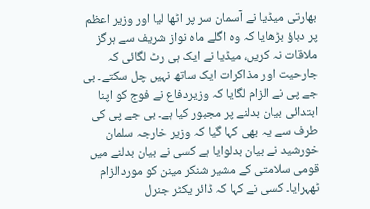بھارتی میڈیا نے آسمان سر پر اٹھا لیا اور وزیر اعظم پر دباؤ بڑھایا کہ وہ اگلے ماہ نواز شریف سے ہرگز ملاقات نہ کریں، میڈیا نے ایک ہی رٹ لگائی کہ جارحیت اور مذاکرات ایک ساتھ نہیں چل سکتے۔ بی جے پی نے الزام لگایا کہ وزیردفاع نے فوج کو اپنا ابتدائی بیان بدلنے پر مجبور کیا ہے۔ بی جے پی کی طرف سے یہ بھی کہا گیا کہ وزیر خارجہ سلمان خورشید نے بیان بدلوایا ہے کسی نے بیان بدلنے میں قومی سلامتی کے مشیر شنکر مینن کو موردالزام ٹھہرایا۔ کسی نے کہا کہ ڈائر یکٹر جنرل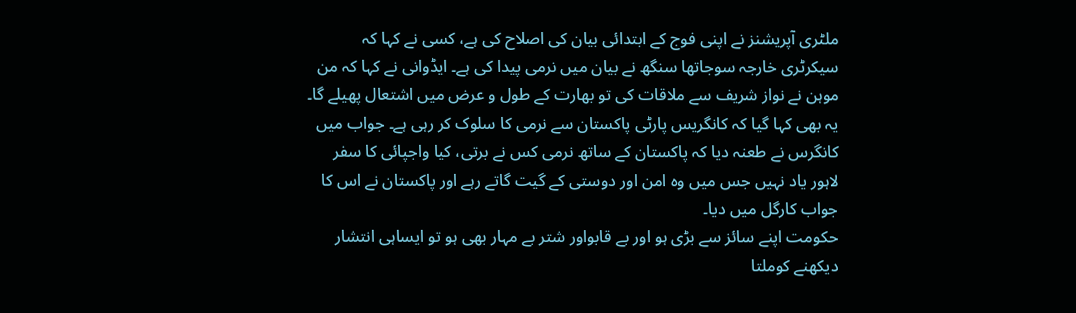ملٹری آپریشنز نے اپنی فوج کے ابتدائی بیان کی اصلاح کی ہے، کسی نے کہا کہ سیکرٹری خارجہ سوجاتھا سنگھ نے بیان میں نرمی پیدا کی ہے۔ ایڈوانی نے کہا کہ من موہن نے نواز شریف سے ملاقات کی تو بھارت کے طول و عرض میں اشتعال پھیلے گا۔ یہ بھی کہا گیا کہ کانگریس پارٹی پاکستان سے نرمی کا سلوک کر رہی ہے۔ جواب میں کانگرس نے طعنہ دیا کہ پاکستان کے ساتھ نرمی کس نے برتی، کیا واجپائی کا سفر لاہور یاد نہیں جس میں وہ امن اور دوستی کے گیت گاتے رہے اور پاکستان نے اس کا جواب کارگل میں دیا۔
حکومت اپنے سائز سے بڑی ہو اور بے قابواور شتر بے مہار بھی ہو تو ایساہی انتشار دیکھنے کوملتا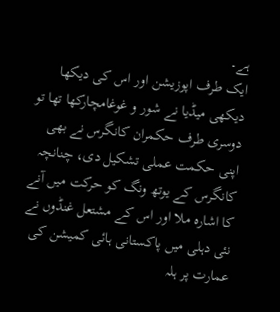ہے۔
ایک طرف اپوزیشن اور اس کی دیکھا دیکھی میڈیا نے شور و غوغامچارکھا تھا تو دوسری طرف حکمران کانگرس نے بھی اپنی حکمت عملی تشکیل دی، چنانچہ کانگرس کے یوتھ ونگ کو حرکت میں آنے کا اشارہ ملا اور اس کے مشتعل غنڈوں نے نئی دہلی میں پاکستانی ہائی کمیشن کی عمارت پر ہلہ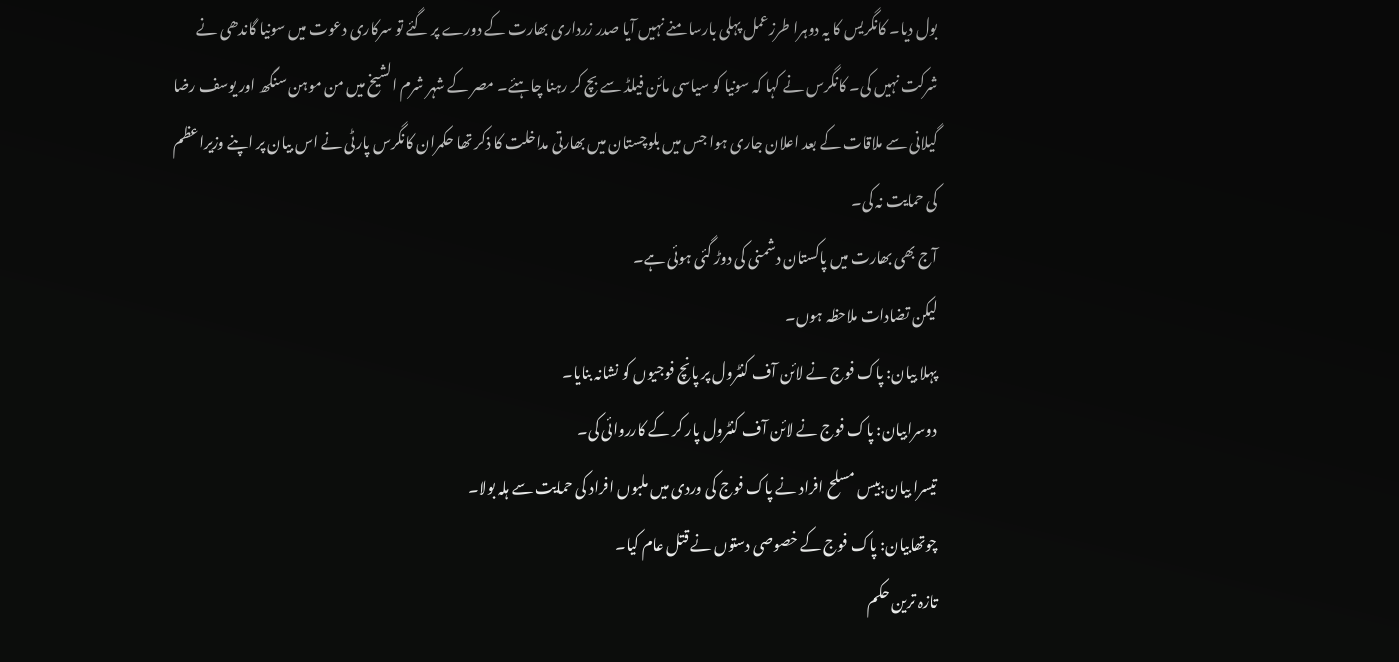بول دیا۔ کانگریس کا یہ دوہرا طرزعمل پہلی بارسا منے نہیں آیا صدر زرداری بھارت کے دورے پر گئے تو سرکاری دعوت میں سونیا گاندھی نے شرکت نہیں کی۔ کانگرس نے کہا کہ سونیا کو سیاسی مائن فیلڈ سے بچ کر رہنا چاہئے۔ مصر کے شہر شرم الشیخ میں من موہن سنگھ اور یوسف رضا گیلانی سے ملاقات کے بعد اعلان جاری ہوا جس میں بلوچستان میں بھارتی مداخلت کا ذکر تھا حکمران کانگرس پارٹی نے اس بیان پر اپنے وزیراعظم کی حمایت نہ کی۔
آج بھی بھارت میں پاکستان دشمنی کی دوڑ گئی ہوئی ہے۔
لیکن تضادات ملاحظہ ہوں۔
پہلا بیان: پاک فوج نے لائن آف کنٹرول پر پانچ فوجیوں کو نشانہ بنایا۔
دوسرابیان: پاک فوج نے لائن آف کنٹرول پار کر کے کارروائی کی۔
تیسرا بیان:بیس مسلح افراد نے پاک فوج کی وردی میں ملبوں افراد کی حمایت سے ہلہ بولا۔
چوتھابیان: پاک فوج کے خصوصی دستوں نے قتل عام کیا۔
تازہ ترین حکم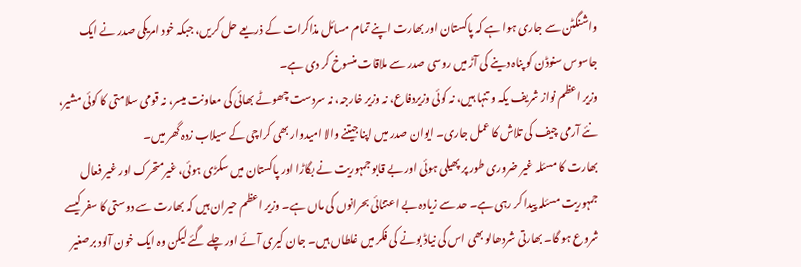واشنگٹن سے جاری ہوا ہے کہ پاکستان اور بھارت اپنے تمام مسائل مذاکرات کے ذریعے حل کریں، جبکہ خود امریکی صدر نے ایک جاسوس سنوڈن کو پناہ دینے کی آڑ میں روسی صدر سے ملاقات منسوخ کر دی ہے۔
وزیر اعظم نواز شریف یکہ و تنہا ہیں، نہ کوئی وزیردفاع، نہ وزیر خارجہ، نہ سردست چھوٹے بھائی کی معاونت میسر، نہ قومی سلامتی کا کوئی مشیر، نئے آرمی چیف کی تلاش کا عمل جاری۔ ایوان صدر میں اپنا جیتنے والا امیدوار بھی کراچی کے سیلاب زدہ گھر میں۔
بھارت کا مسئلہ غیر ضروری طور پر پھیلی ہوئی اور بے قابو جمہوریت نے بگاڑا اور پاکستان میں سکڑی ہوئی، غیرمتحرک اور غیر فعال جمہوریت مسئلہ پیدا کر رہی ہے۔ حد سے زیادہ بے اعتنائی بحرانوں کی ماں ہے۔ وزیر اعظم حیران ہیں کہ بھارت سے دوستی کا سفر کیسے شروع ہو گا۔ بھارتی شردھالو بھی اس کی نیاڈ بونے کی فکر میں غلطاں ہیں۔ جان کیری آئے اور چلے گئے لیکن وہ ایک خون آلود برصغیر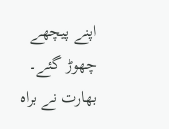اپنے پیچھے چھوڑ گئے۔
بھارت نے براہ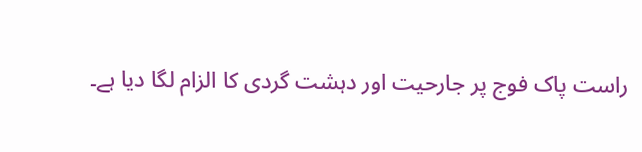راست پاک فوج پر جارحیت اور دہشت گردی کا الزام لگا دیا ہے۔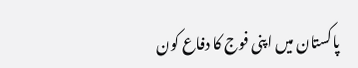پاکستان میں اپنی فوج کا دفاع کون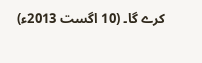کرے گا۔ (10 اگست 2013ء)